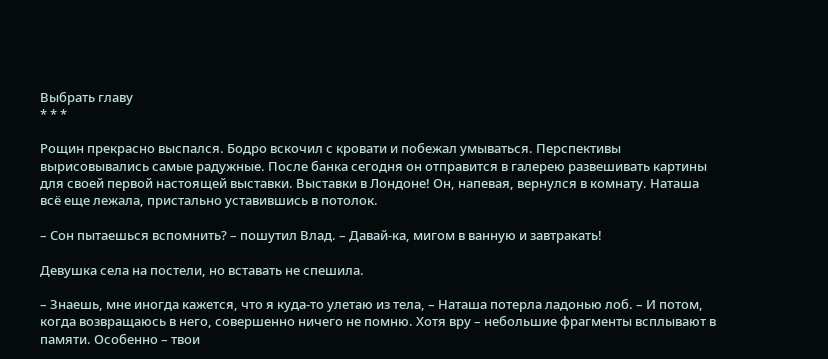Выбрать главу
* * *

Рощин прекрасно выспался. Бодро вскочил с кровати и побежал умываться. Перспективы вырисовывались самые радужные. После банка сегодня он отправится в галерею развешивать картины для своей первой настоящей выставки. Выставки в Лондоне! Он, напевая, вернулся в комнату. Наташа всё еще лежала, пристально уставившись в потолок.

– Сон пытаешься вспомнить? – пошутил Влад. – Давай-ка, мигом в ванную и завтракать!

Девушка села на постели, но вставать не спешила.

– Знаешь, мне иногда кажется, что я куда-то улетаю из тела, – Наташа потерла ладонью лоб. – И потом, когда возвращаюсь в него, совершенно ничего не помню. Хотя вру – небольшие фрагменты всплывают в памяти. Особенно – твои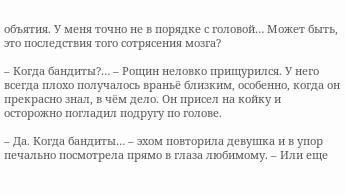объятия. У меня точно не в порядке с головой… Может быть, это последствия того сотрясения мозга?

– Когда бандиты?… – Рощин неловко прищурился. У него всегда плохо получалось враньё близким, особенно, когда он прекрасно знал, в чём дело. Он присел на койку и осторожно погладил подругу по голове.

– Да. Когда бандиты… – эхом повторила девушка и в упор печально посмотрела прямо в глаза любимому. – Или еще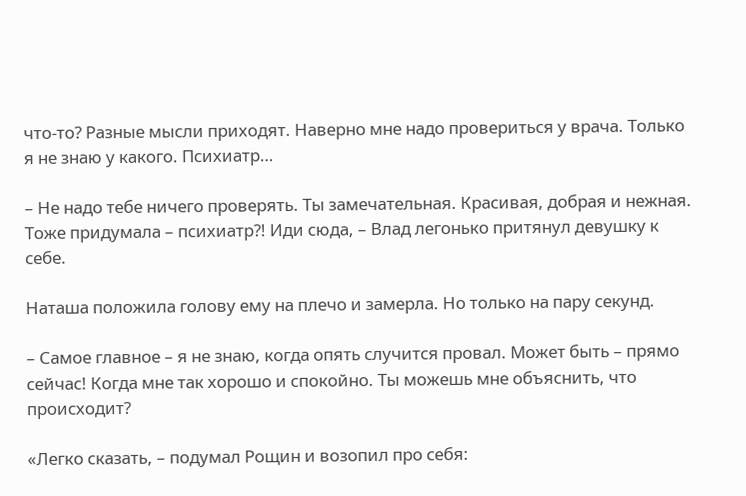что-то? Разные мысли приходят. Наверно мне надо провериться у врача. Только я не знаю у какого. Психиатр…

– Не надо тебе ничего проверять. Ты замечательная. Красивая, добрая и нежная. Тоже придумала – психиатр?! Иди сюда, – Влад легонько притянул девушку к себе.

Наташа положила голову ему на плечо и замерла. Но только на пару секунд.

– Самое главное – я не знаю, когда опять случится провал. Может быть – прямо сейчас! Когда мне так хорошо и спокойно. Ты можешь мне объяснить, что происходит?

«Легко сказать, – подумал Рощин и возопил про себя: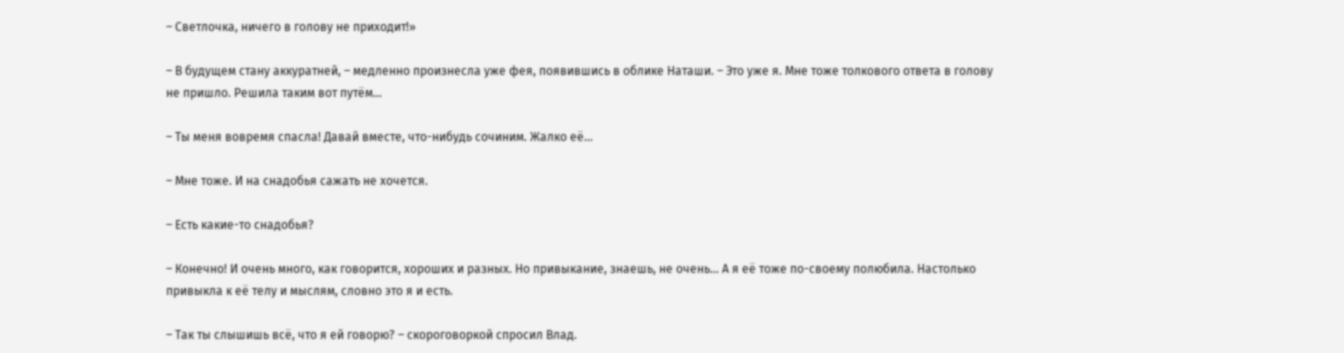– Светлочка, ничего в голову не приходит!»

– В будущем стану аккуратней, – медленно произнесла уже фея, появившись в облике Наташи. – Это уже я. Мне тоже толкового ответа в голову не пришло. Решила таким вот путём…

– Ты меня вовремя спасла! Давай вместе, что-нибудь сочиним. Жалко её…

– Мне тоже. И на снадобья сажать не хочется.

– Есть какие-то снадобья?

– Конечно! И очень много, как говорится, хороших и разных. Но привыкание, знаешь, не очень… А я её тоже по-своему полюбила. Настолько привыкла к её телу и мыслям, словно это я и есть.

– Так ты слышишь всё, что я ей говорю? – скороговоркой спросил Влад.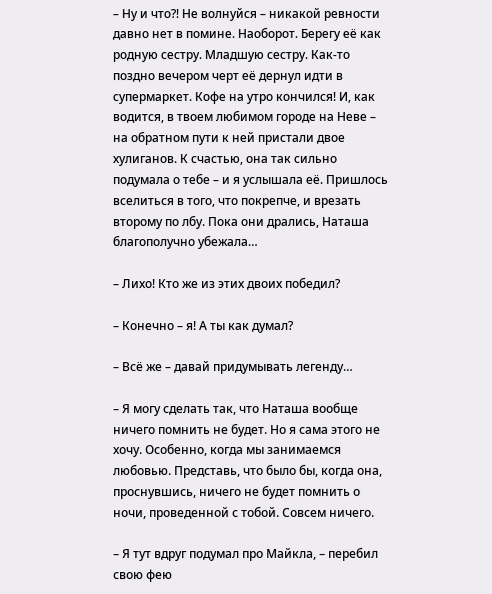– Ну и что?! Не волнуйся – никакой ревности давно нет в помине. Наоборот. Берегу её как родную сестру. Младшую сестру. Как-то поздно вечером черт её дернул идти в супермаркет. Кофе на утро кончился! И, как водится, в твоем любимом городе на Неве – на обратном пути к ней пристали двое хулиганов. К счастью, она так сильно подумала о тебе – и я услышала её. Пришлось вселиться в того, что покрепче, и врезать второму по лбу. Пока они дрались, Наташа благополучно убежала…

– Лихо! Кто же из этих двоих победил?

– Конечно – я! А ты как думал?

– Всё же – давай придумывать легенду…

– Я могу сделать так, что Наташа вообще ничего помнить не будет. Но я сама этого не хочу. Особенно, когда мы занимаемся любовью. Представь, что было бы, когда она, проснувшись, ничего не будет помнить о ночи, проведенной с тобой. Совсем ничего.

– Я тут вдруг подумал про Майкла, – перебил свою фею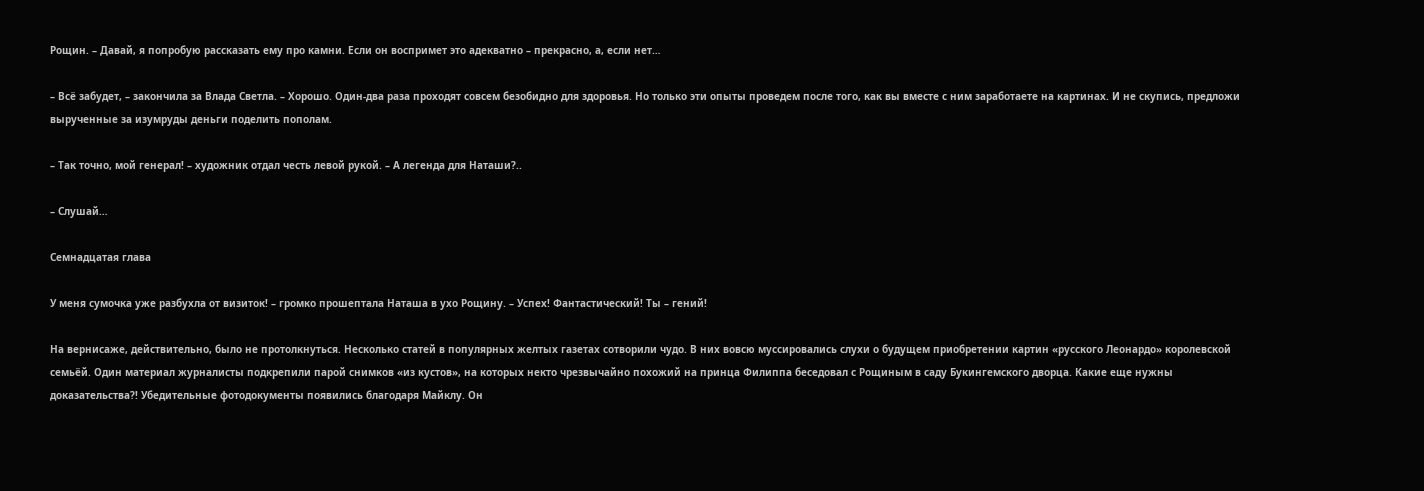Рощин. – Давай, я попробую рассказать ему про камни. Если он воспримет это адекватно – прекрасно, а, если нет…

– Всё забудет, – закончила за Влада Светла. – Хорошо. Один-два раза проходят совсем безобидно для здоровья. Но только эти опыты проведем после того, как вы вместе с ним заработаете на картинах. И не скупись, предложи вырученные за изумруды деньги поделить пополам.

– Так точно, мой генерал! – художник отдал честь левой рукой. – А легенда для Наташи?..

– Слушай…

Семнадцатая глава

У меня сумочка уже разбухла от визиток! – громко прошептала Наташа в ухо Рощину. – Успех! Фантастический! Ты – гений!

На вернисаже, действительно, было не протолкнуться. Несколько статей в популярных желтых газетах сотворили чудо. В них вовсю муссировались слухи о будущем приобретении картин «русского Леонардо» королевской семьёй. Один материал журналисты подкрепили парой снимков «из кустов», на которых некто чрезвычайно похожий на принца Филиппа беседовал с Рощиным в саду Букингемского дворца. Какие еще нужны доказательства?! Убедительные фотодокументы появились благодаря Майклу. Он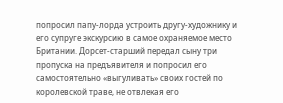попросил папу-лорда устроить другу-художнику и его супруге экскурсию в самое охраняемое место Британии. Дорсет-старший передал сыну три пропуска на предъявителя и попросил его самостоятельно «выгуливать» своих гостей по королевской траве, не отвлекая его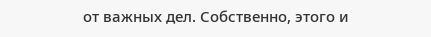от важных дел. Собственно, этого и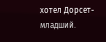хотел Дорсет-младший.